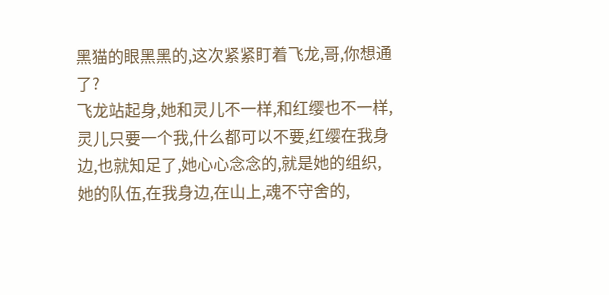黑猫的眼黑黑的,这次紧紧盯着飞龙,哥,你想通了?
飞龙站起身,她和灵儿不一样,和红缨也不一样,灵儿只要一个我,什么都可以不要,红缨在我身边,也就知足了,她心心念念的,就是她的组织,她的队伍,在我身边,在山上,魂不守舍的,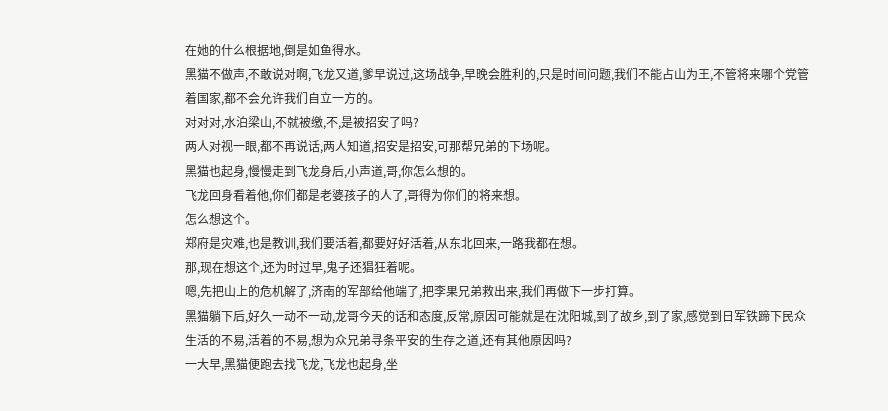在她的什么根据地,倒是如鱼得水。
黑猫不做声,不敢说对啊,飞龙又道,爹早说过,这场战争,早晚会胜利的,只是时间问题,我们不能占山为王,不管将来哪个党管着国家,都不会允许我们自立一方的。
对对对,水泊梁山,不就被缴,不,是被招安了吗?
两人对视一眼,都不再说话,两人知道,招安是招安,可那帮兄弟的下场呢。
黑猫也起身,慢慢走到飞龙身后,小声道,哥,你怎么想的。
飞龙回身看着他,你们都是老婆孩子的人了,哥得为你们的将来想。
怎么想这个。
郑府是灾难,也是教训,我们要活着,都要好好活着,从东北回来,一路我都在想。
那,现在想这个,还为时过早,鬼子还猖狂着呢。
嗯,先把山上的危机解了,济南的军部给他端了,把李果兄弟救出来,我们再做下一步打算。
黑猫躺下后,好久一动不一动,龙哥今天的话和态度,反常,原因可能就是在沈阳城,到了故乡,到了家,感觉到日军铁蹄下民众生活的不易,活着的不易,想为众兄弟寻条平安的生存之道,还有其他原因吗?
一大早,黑猫便跑去找飞龙,飞龙也起身,坐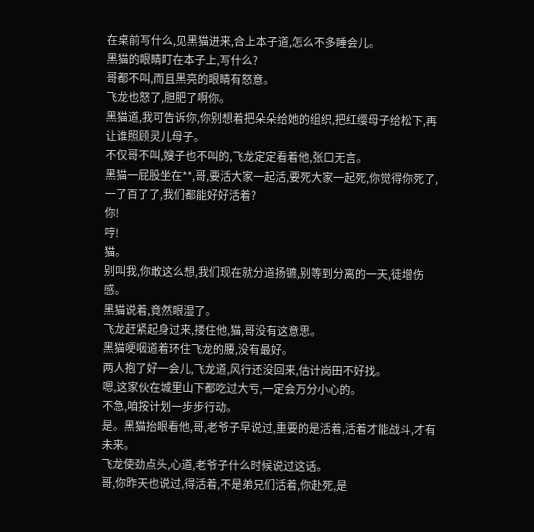在桌前写什么,见黑猫进来,合上本子道,怎么不多睡会儿。
黑猫的眼睛盯在本子上,写什么?
哥都不叫,而且黑亮的眼睛有怒意。
飞龙也怒了,胆肥了啊你。
黑猫道,我可告诉你,你别想着把朵朵给她的组织,把红缨母子给松下,再让谁照顾灵儿母子。
不仅哥不叫,嫂子也不叫的,飞龙定定看着他,张口无言。
黑猫一屁股坐在**,哥,要活大家一起活,要死大家一起死,你觉得你死了,一了百了了,我们都能好好活着?
你!
哼!
猫。
别叫我,你敢这么想,我们现在就分道扬镳,别等到分离的一天,徒增伤感。
黑猫说着,竟然眼湿了。
飞龙赶紧起身过来,搂住他,猫,哥没有这意思。
黑猫哽咽道着环住飞龙的腰,没有最好。
两人抱了好一会儿,飞龙道,风行还没回来,估计岗田不好找。
嗯,这家伙在城里山下都吃过大亏,一定会万分小心的。
不急,咱按计划一步步行动。
是。黑猫抬眼看他,哥,老爷子早说过,重要的是活着,活着才能战斗,才有未来。
飞龙使劲点头,心道,老爷子什么时候说过这话。
哥,你昨天也说过,得活着,不是弟兄们活着,你赴死,是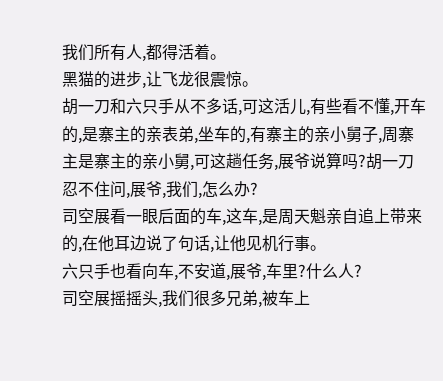我们所有人,都得活着。
黑猫的进步,让飞龙很震惊。
胡一刀和六只手从不多话,可这活儿,有些看不懂,开车的,是寨主的亲表弟,坐车的,有寨主的亲小舅子,周寨主是寨主的亲小舅,可这趟任务,展爷说算吗?胡一刀忍不住问,展爷,我们,怎么办?
司空展看一眼后面的车,这车,是周天魁亲自追上带来的,在他耳边说了句话,让他见机行事。
六只手也看向车,不安道,展爷,车里?什么人?
司空展摇摇头,我们很多兄弟,被车上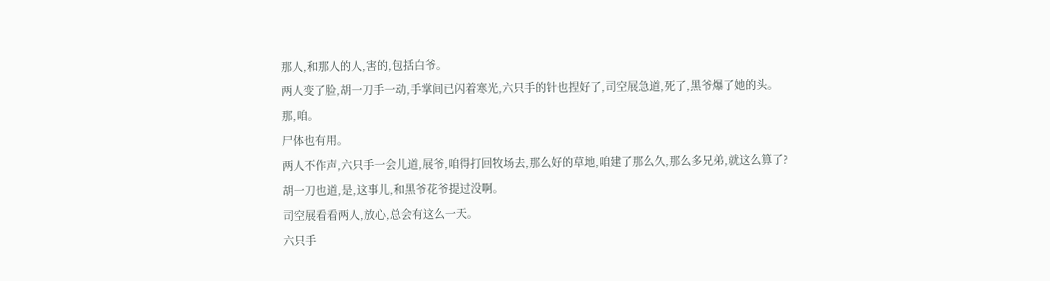那人,和那人的人,害的,包括白爷。
两人变了脸,胡一刀手一动,手掌间已闪着寒光,六只手的针也捏好了,司空展急道,死了,黑爷爆了她的头。
那,咱。
尸体也有用。
两人不作声,六只手一会儿道,展爷,咱得打回牧场去,那么好的草地,咱建了那么久,那么多兄弟,就这么算了?
胡一刀也道,是,这事儿,和黑爷花爷提过没啊。
司空展看看两人,放心,总会有这么一天。
六只手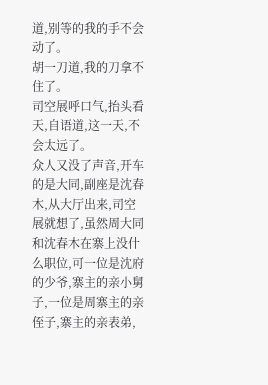道,别等的我的手不会动了。
胡一刀道,我的刀拿不住了。
司空展呼口气,抬头看天,自语道,这一天,不会太远了。
众人又没了声音,开车的是大同,副座是沈春木,从大厅出来,司空展就想了,虽然周大同和沈春木在寨上没什么职位,可一位是沈府的少爷,寨主的亲小舅子,一位是周寨主的亲侄子,寨主的亲表弟,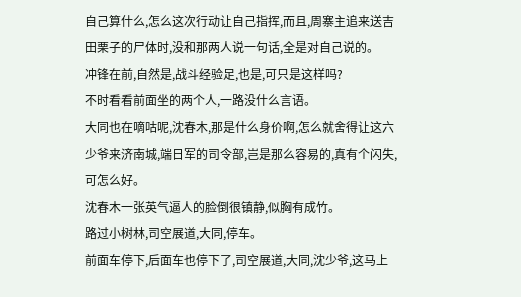自己算什么,怎么这次行动让自己指挥,而且,周寨主追来送吉田栗子的尸体时,没和那两人说一句话,全是对自己说的。
冲锋在前,自然是,战斗经验足,也是,可只是这样吗?
不时看看前面坐的两个人,一路没什么言语。
大同也在嘀咕呢,沈春木,那是什么身价啊,怎么就舍得让这六少爷来济南城,端日军的司令部,岂是那么容易的,真有个闪失,可怎么好。
沈春木一张英气逼人的脸倒很镇静,似胸有成竹。
路过小树林,司空展道,大同,停车。
前面车停下,后面车也停下了,司空展道,大同,沈少爷,这马上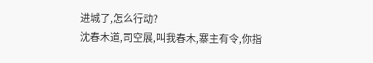进城了,怎么行动?
沈春木道,司空展,叫我春木,寨主有令,你指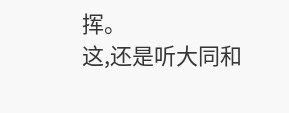挥。
这,还是听大同和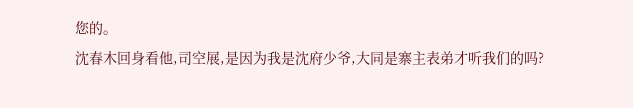您的。
沈春木回身看他,司空展,是因为我是沈府少爷,大同是寨主表弟才听我们的吗?